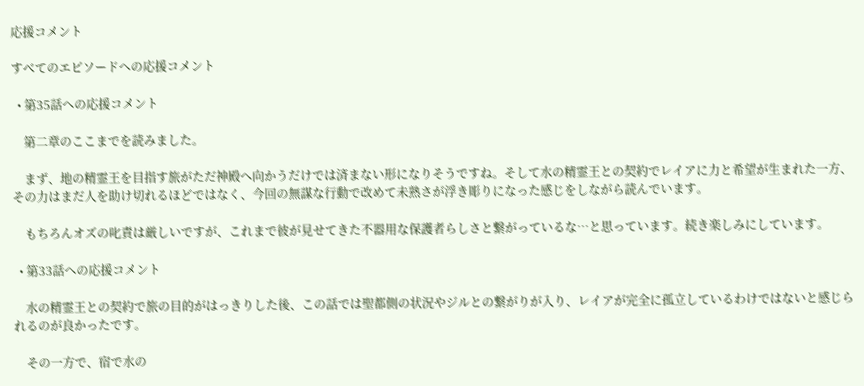応援コメント

すべてのエピソードへの応援コメント

  • 第35話への応援コメント

    第二章のここまでを読みました。

    まず、地の精霊王を目指す旅がただ神殿へ向かうだけでは済まない形になりそうですね。そして水の精霊王との契約でレイアに力と希望が生まれた一方、その力はまだ人を助け切れるほどではなく、今回の無謀な行動で改めて未熟さが浮き彫りになった感じをしながら読んでいます。

    もちろんオズの叱責は厳しいですが、これまで彼が見せてきた不器用な保護者らしさと繋がっているな…と思っています。続き楽しみにしています。

  • 第33話への応援コメント

    水の精霊王との契約で旅の目的がはっきりした後、この話では聖都側の状況やジルとの繋がりが入り、レイアが完全に孤立しているわけではないと感じられるのが良かったです。

    その一方で、宿で水の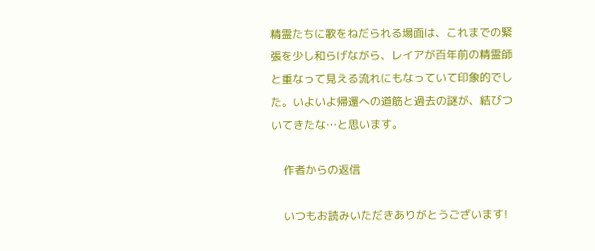精霊たちに歌をねだられる場面は、これまでの緊張を少し和らげながら、レイアが百年前の精霊師と重なって見える流れにもなっていて印象的でした。いよいよ帰還への道筋と過去の謎が、結びついてきたな…と思います。

    作者からの返信

    いつもお読みいただきありがとうございます!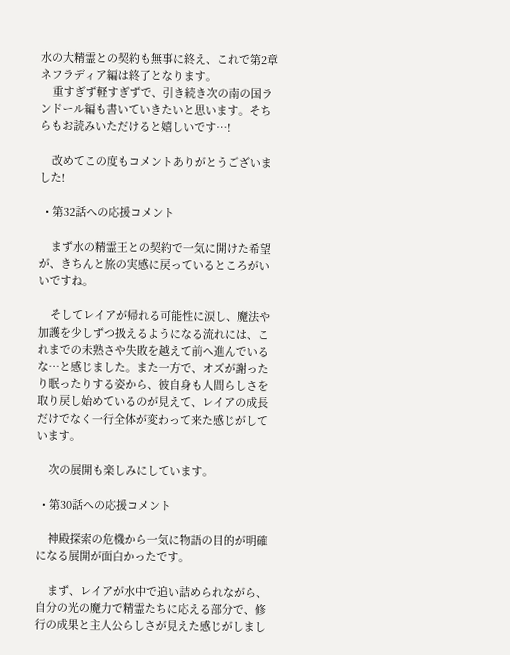水の大精霊との契約も無事に終え、これで第2章ネフラディア編は終了となります。
    重すぎず軽すぎずで、引き続き次の南の国ランドール編も書いていきたいと思います。そちらもお読みいただけると嬉しいです…!

    改めてこの度もコメントありがとうございました!

  • 第32話への応援コメント

    まず水の精霊王との契約で一気に開けた希望が、きちんと旅の実感に戻っているところがいいですね。

    そしてレイアが帰れる可能性に涙し、魔法や加護を少しずつ扱えるようになる流れには、これまでの未熟さや失敗を越えて前へ進んでいるな…と感じました。また一方で、オズが謝ったり眠ったりする姿から、彼自身も人間らしさを取り戻し始めているのが見えて、レイアの成長だけでなく一行全体が変わって来た感じがしています。

    次の展開も楽しみにしています。

  • 第30話への応援コメント

    神殿探索の危機から一気に物語の目的が明確になる展開が面白かったです。

    まず、レイアが水中で追い詰められながら、自分の光の魔力で精霊たちに応える部分で、修行の成果と主人公らしさが見えた感じがしまし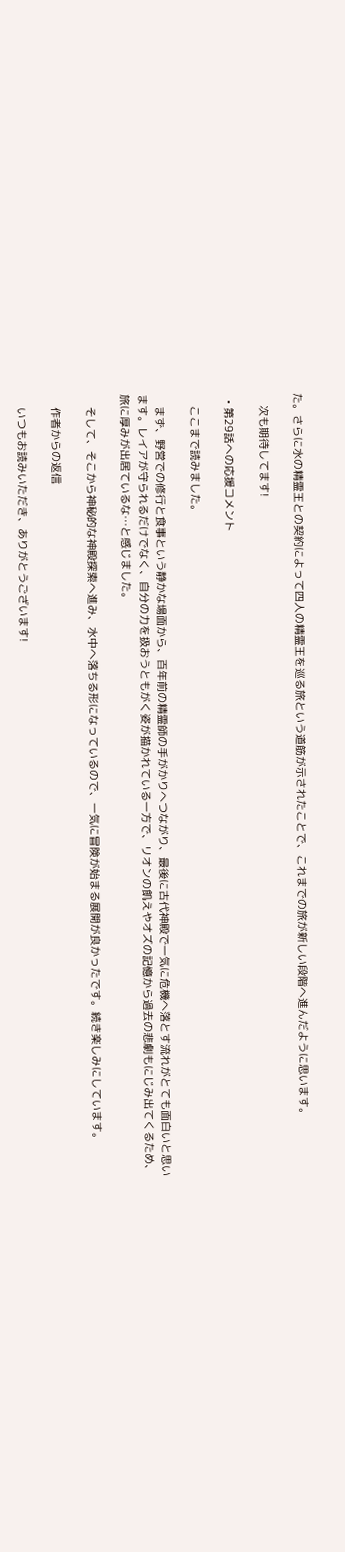た。さらに水の精霊王との契約によって四人の精霊王を巡る旅という道筋が示されたことで、これまでの旅が新しい段階へ進んだように思います。

    次も期待してます!

  • 第29話への応援コメント

    ここまで読みました。

    まず、野営での修行と食事という静かな場面から、百年前の精霊師の手がかりへつながり、最後に古代神殿で一気に危機へ落とす流れがとても面白いと思います。レイアが守られるだけでなく、自分の力を扱おうともがく姿が描かれている一方で、リオンの飢えやオズの記憶から過去の悲劇もにじみ出てくるため、旅に厚みが出居ているな…と感じました。

    そして、そこから神秘的な神殿探索へ進み、水中へ落ちる形になっているので、一気に冒険が始まる展開が良かったです。続き楽しみにしています。

    作者からの返信

    いつもお読みいただき、ありがとうございます!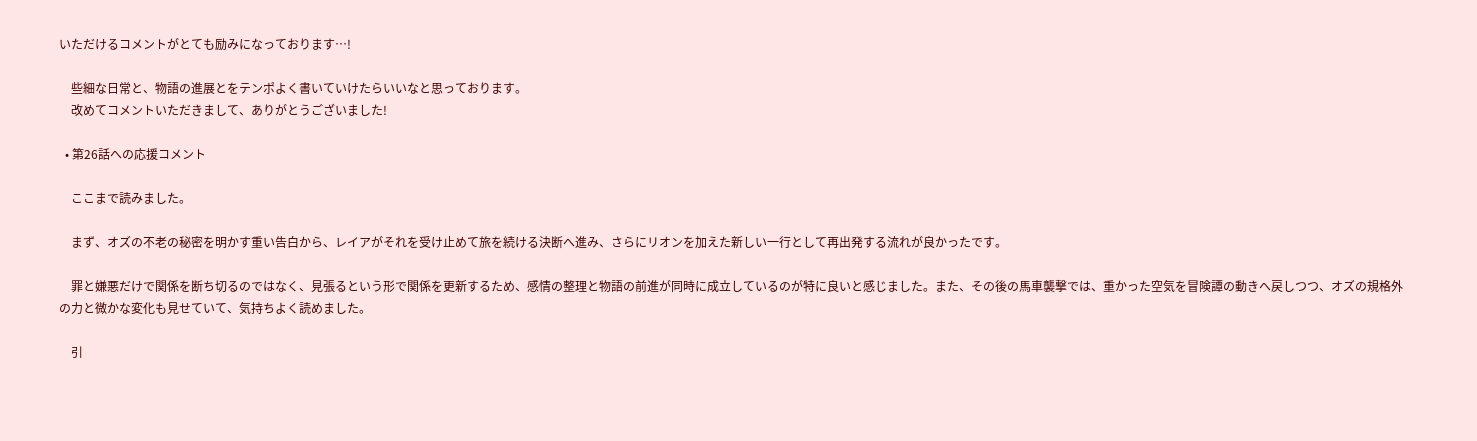いただけるコメントがとても励みになっております…!

    些細な日常と、物語の進展とをテンポよく書いていけたらいいなと思っております。
    改めてコメントいただきまして、ありがとうございました!

  • 第26話への応援コメント

    ここまで読みました。

    まず、オズの不老の秘密を明かす重い告白から、レイアがそれを受け止めて旅を続ける決断へ進み、さらにリオンを加えた新しい一行として再出発する流れが良かったです。

    罪と嫌悪だけで関係を断ち切るのではなく、見張るという形で関係を更新するため、感情の整理と物語の前進が同時に成立しているのが特に良いと感じました。また、その後の馬車襲撃では、重かった空気を冒険譚の動きへ戻しつつ、オズの規格外の力と微かな変化も見せていて、気持ちよく読めました。

    引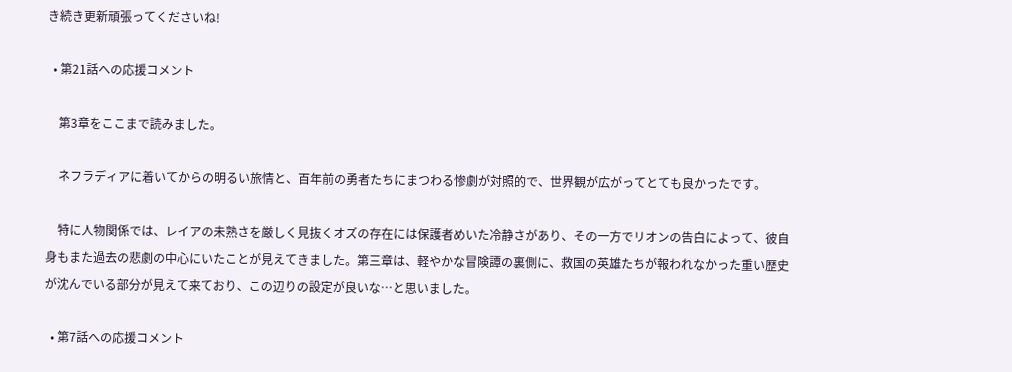き続き更新頑張ってくださいね!

  • 第21話への応援コメント

    第3章をここまで読みました。

    ネフラディアに着いてからの明るい旅情と、百年前の勇者たちにまつわる惨劇が対照的で、世界観が広がってとても良かったです。

    特に人物関係では、レイアの未熟さを厳しく見抜くオズの存在には保護者めいた冷静さがあり、その一方でリオンの告白によって、彼自身もまた過去の悲劇の中心にいたことが見えてきました。第三章は、軽やかな冒険譚の裏側に、救国の英雄たちが報われなかった重い歴史が沈んでいる部分が見えて来ており、この辺りの設定が良いな…と思いました。

  • 第7話への応援コメント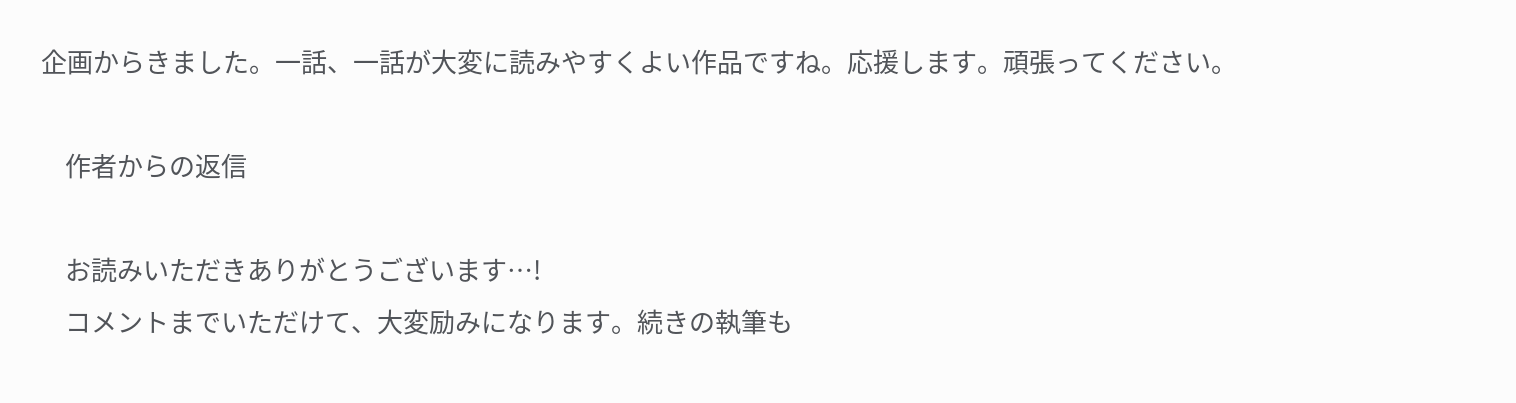企画からきました。一話、一話が大変に読みやすくよい作品ですね。応援します。頑張ってください。

    作者からの返信

    お読みいただきありがとうございます…!
    コメントまでいただけて、大変励みになります。続きの執筆も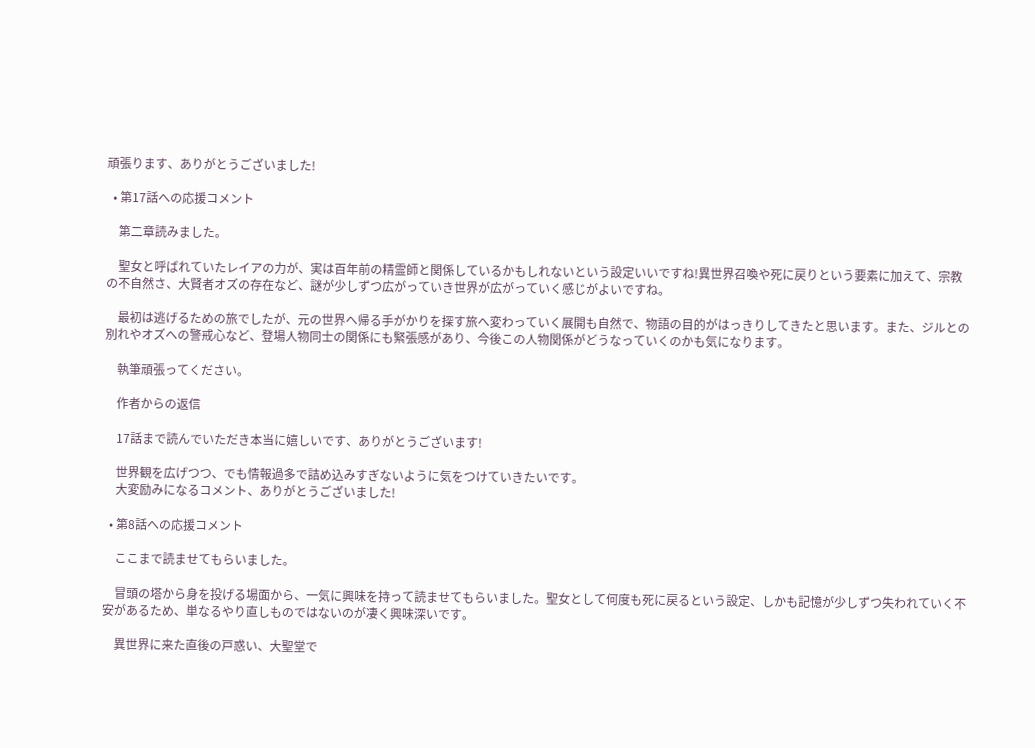頑張ります、ありがとうございました!

  • 第17話への応援コメント

    第二章読みました。

    聖女と呼ばれていたレイアの力が、実は百年前の精霊師と関係しているかもしれないという設定いいですね!異世界召喚や死に戻りという要素に加えて、宗教の不自然さ、大賢者オズの存在など、謎が少しずつ広がっていき世界が広がっていく感じがよいですね。

    最初は逃げるための旅でしたが、元の世界へ帰る手がかりを探す旅へ変わっていく展開も自然で、物語の目的がはっきりしてきたと思います。また、ジルとの別れやオズへの警戒心など、登場人物同士の関係にも緊張感があり、今後この人物関係がどうなっていくのかも気になります。

    執筆頑張ってください。

    作者からの返信

    17話まで読んでいただき本当に嬉しいです、ありがとうございます!

    世界観を広げつつ、でも情報過多で詰め込みすぎないように気をつけていきたいです。
    大変励みになるコメント、ありがとうございました!

  • 第8話への応援コメント

    ここまで読ませてもらいました。

    冒頭の塔から身を投げる場面から、一気に興味を持って読ませてもらいました。聖女として何度も死に戻るという設定、しかも記憶が少しずつ失われていく不安があるため、単なるやり直しものではないのが凄く興味深いです。

    異世界に来た直後の戸惑い、大聖堂で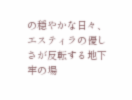の穏やかな日々、エスティラの優しさが反転する地下牢の場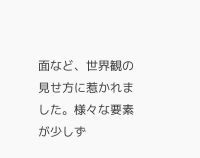面など、世界観の見せ方に惹かれました。様々な要素が少しず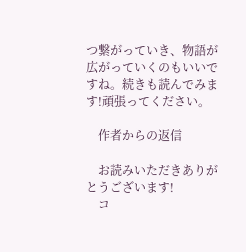つ繋がっていき、物語が広がっていくのもいいですね。続きも読んでみます!頑張ってください。

    作者からの返信

    お読みいただきありがとうございます!
    コ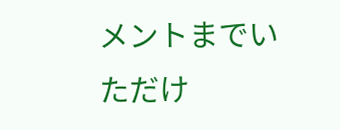メントまでいただけ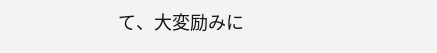て、大変励みに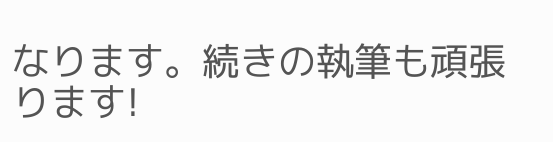なります。続きの執筆も頑張ります!